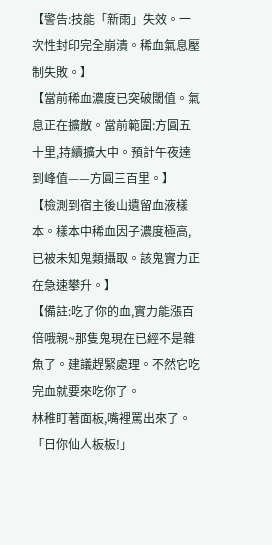【警告:技能「新雨」失效。一次性封印完全崩潰。稀血氣息壓制失敗。】
【當前稀血濃度已突破閾值。氣息正在擴散。當前範圍:方圓五十里,持續擴大中。預計午夜達到峰值——方圓三百里。】
【檢測到宿主後山遺留血液樣本。樣本中稀血因子濃度極高,已被未知鬼類攝取。該鬼實力正在急速攀升。】
【備註:吃了你的血,實力能漲百倍哦親~那隻鬼現在已經不是雜魚了。建議趕緊處理。不然它吃完血就要來吃你了。
林稚盯著面板,嘴裡罵出來了。
「日你仙人板板!」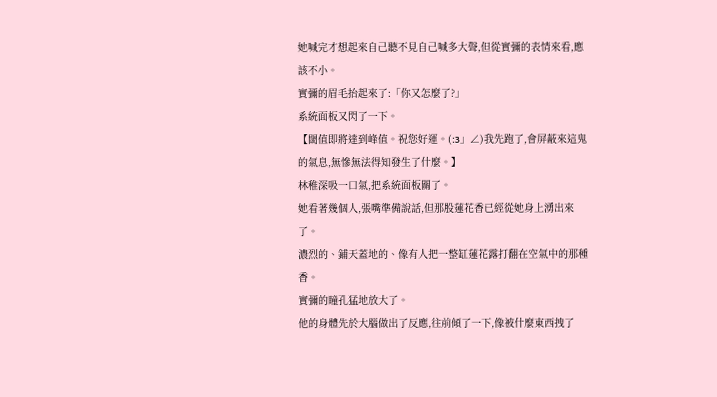她喊完才想起來自己聽不見自己喊多大聲,但從實彌的表情來看,應該不小。
實彌的眉毛抬起來了:「你又怎麼了?」
系統面板又閃了一下。
【閾值即將達到峰值。祝您好運。(:з」∠)我先跑了,會屏蔽來這鬼的氣息,無慘無法得知發生了什麼。】
林稚深吸一口氣,把系統面板關了。
她看著幾個人,張嘴準備說話,但那股蓮花香已經從她身上湧出來了。
濃烈的、鋪天蓋地的、像有人把一整缸蓮花露打翻在空氣中的那種香。
實彌的瞳孔猛地放大了。
他的身體先於大腦做出了反應,往前傾了一下,像被什麼東西拽了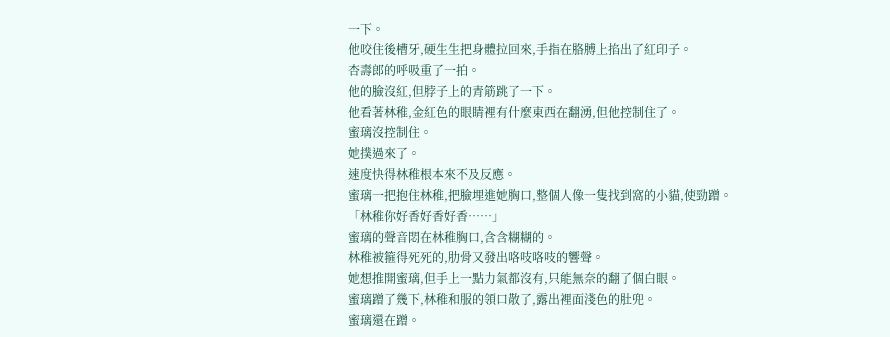一下。
他咬住後槽牙,硬生生把身體拉回來,手指在胳膊上掐出了紅印子。
杏壽郎的呼吸重了一拍。
他的臉沒紅,但脖子上的青筋跳了一下。
他看著林稚,金紅色的眼睛裡有什麼東西在翻湧,但他控制住了。
蜜璃沒控制住。
她撲過來了。
速度快得林稚根本來不及反應。
蜜璃一把抱住林稚,把臉埋進她胸口,整個人像一隻找到窩的小貓,使勁蹭。
「林稚你好香好香好香……」
蜜璃的聲音悶在林稚胸口,含含糊糊的。
林稚被箍得死死的,肋骨又發出咯吱咯吱的響聲。
她想推開蜜璃,但手上一點力氣都沒有,只能無奈的翻了個白眼。
蜜璃蹭了幾下,林稚和服的領口散了,露出裡面淺色的肚兜。
蜜璃還在蹭。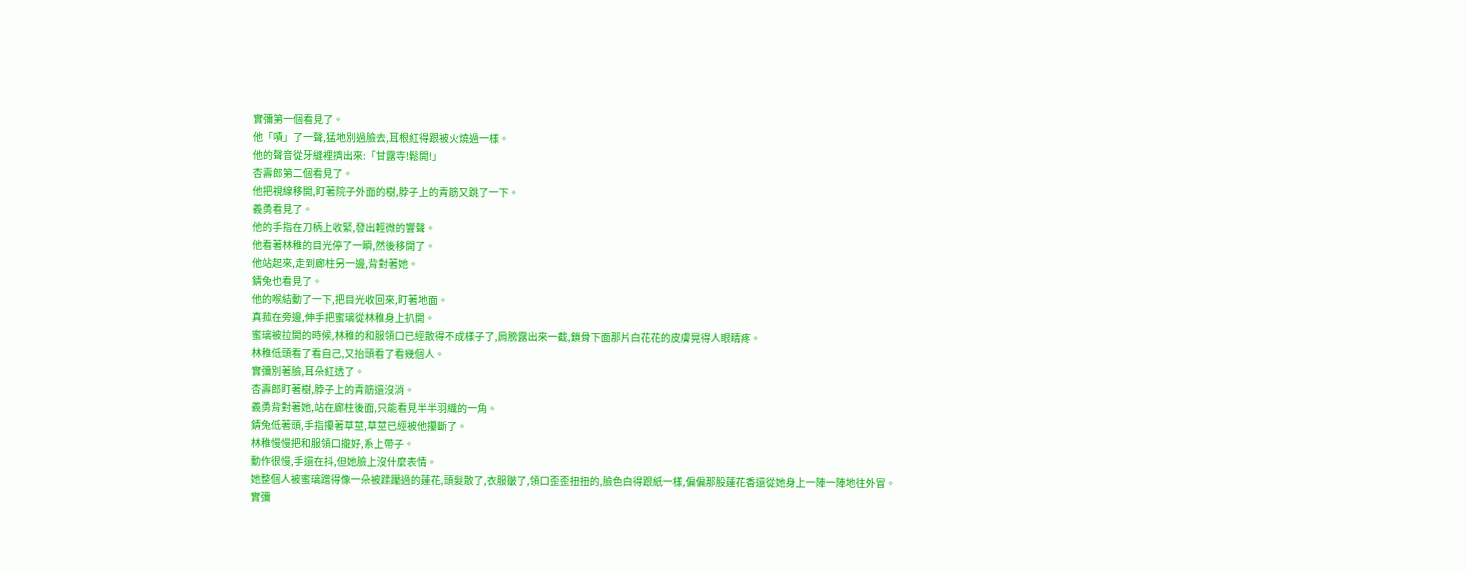實彌第一個看見了。
他「嘖」了一聲,猛地別過臉去,耳根紅得跟被火燒過一樣。
他的聲音從牙縫裡擠出來:「甘露寺!鬆開!」
杏壽郎第二個看見了。
他把視線移開,盯著院子外面的樹,脖子上的青筋又跳了一下。
義勇看見了。
他的手指在刀柄上收緊,發出輕微的響聲。
他看著林稚的目光停了一瞬,然後移開了。
他站起來,走到廊柱另一邊,背對著她。
錆兔也看見了。
他的喉結動了一下,把目光收回來,盯著地面。
真菰在旁邊,伸手把蜜璃從林稚身上扒開。
蜜璃被拉開的時候,林稚的和服領口已經散得不成樣子了,肩膀露出來一截,鎖骨下面那片白花花的皮膚晃得人眼睛疼。
林稚低頭看了看自己,又抬頭看了看幾個人。
實彌別著臉,耳朵紅透了。
杏壽郎盯著樹,脖子上的青筋還沒消。
義勇背對著她,站在廊柱後面,只能看見半半羽織的一角。
錆兔低著頭,手指攥著草莖,草莖已經被他攥斷了。
林稚慢慢把和服領口攏好,系上帶子。
動作很慢,手還在抖,但她臉上沒什麼表情。
她整個人被蜜璃蹭得像一朵被蹂躪過的蓮花,頭髮散了,衣服皺了,領口歪歪扭扭的,臉色白得跟紙一樣,偏偏那股蓮花香還從她身上一陣一陣地往外冒。
實彌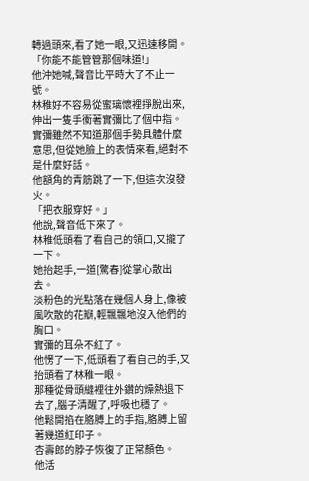轉過頭來,看了她一眼,又迅速移開。
「你能不能管管那個味道!」
他沖她喊,聲音比平時大了不止一號。
林稚好不容易從蜜璃懷裡掙脫出來,伸出一隻手衝著實彌比了個中指。
實彌雖然不知道那個手勢具體什麼意思,但從她臉上的表情來看,絕對不是什麼好話。
他額角的青筋跳了一下,但這次沒發火。
「把衣服穿好。」
他說,聲音低下來了。
林稚低頭看了看自己的領口,又攏了一下。
她抬起手,一道[驚春]從掌心散出去。
淡粉色的光點落在幾個人身上,像被風吹散的花瓣,輕飄飄地沒入他們的胸口。
實彌的耳朵不紅了。
他愣了一下,低頭看了看自己的手,又抬頭看了林稚一眼。
那種從骨頭縫裡往外鑽的燥熱退下去了,腦子清醒了,呼吸也穩了。
他鬆開掐在胳膊上的手指,胳膊上留著幾道紅印子。
杏壽郎的脖子恢復了正常顏色。
他活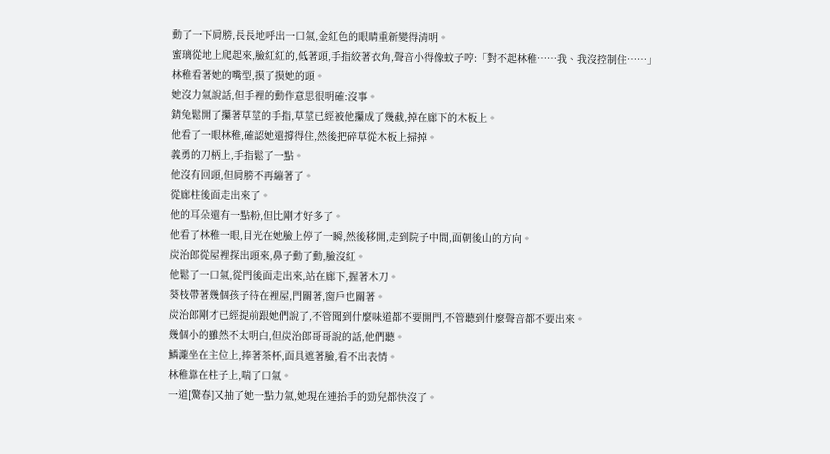動了一下肩膀,長長地呼出一口氣,金紅色的眼睛重新變得清明。
蜜璃從地上爬起來,臉紅紅的,低著頭,手指絞著衣角,聲音小得像蚊子哼:「對不起林稚……我、我沒控制住……」
林稚看著她的嘴型,摸了摸她的頭。
她沒力氣說話,但手裡的動作意思很明確:沒事。
錆兔鬆開了攥著草莖的手指,草莖已經被他攥成了幾截,掉在廊下的木板上。
他看了一眼林稚,確認她還撐得住,然後把碎草從木板上掃掉。
義勇的刀柄上,手指鬆了一點。
他沒有回頭,但肩膀不再繃著了。
從廊柱後面走出來了。
他的耳朵還有一點粉,但比剛才好多了。
他看了林稚一眼,目光在她臉上停了一瞬,然後移開,走到院子中間,面朝後山的方向。
炭治郎從屋裡探出頭來,鼻子動了動,臉沒紅。
他鬆了一口氣,從門後面走出來,站在廊下,握著木刀。
葵枝帶著幾個孩子待在裡屋,門關著,窗戶也關著。
炭治郎剛才已經提前跟她們說了,不管聞到什麼味道都不要開門,不管聽到什麼聲音都不要出來。
幾個小的雖然不太明白,但炭治郎哥哥說的話,他們聽。
鱗瀧坐在主位上,捧著茶杯,面具遮著臉,看不出表情。
林稚靠在柱子上,喘了口氣。
一道[驚春]又抽了她一點力氣,她現在連抬手的勁兒都快沒了。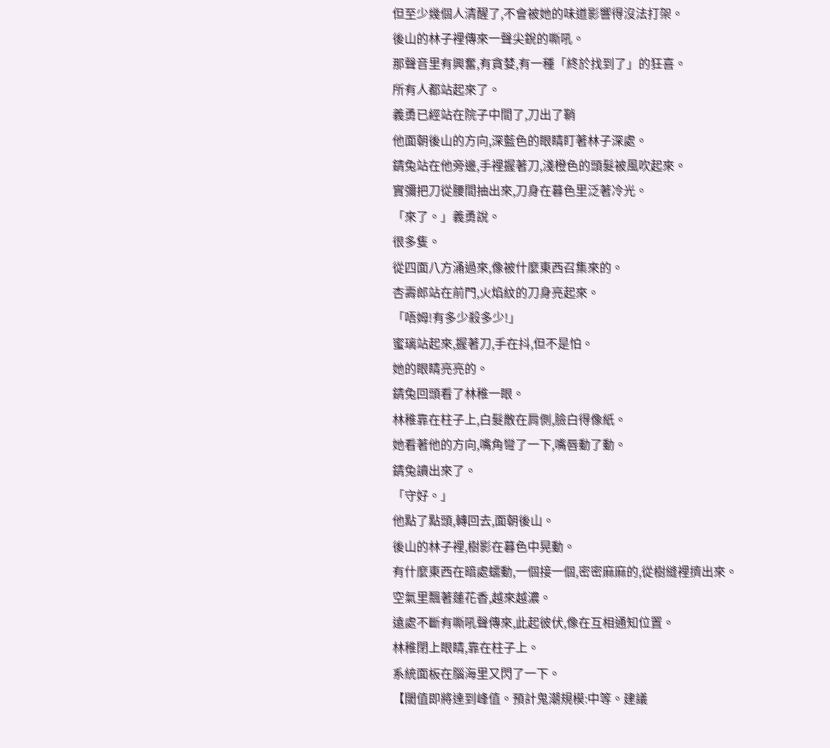但至少幾個人清醒了,不會被她的味道影響得沒法打架。
後山的林子裡傳來一聲尖銳的嘶吼。
那聲音里有興奮,有貪婪,有一種「終於找到了」的狂喜。
所有人都站起來了。
義勇已經站在院子中間了,刀出了鞘
他面朝後山的方向,深藍色的眼睛盯著林子深處。
錆兔站在他旁邊,手裡握著刀,淺橙色的頭髮被風吹起來。
實彌把刀從腰間抽出來,刀身在暮色里泛著冷光。
「來了。」義勇說。
很多隻。
從四面八方涌過來,像被什麼東西召集來的。
杏壽郎站在前門,火焰紋的刀身亮起來。
「唔姆!有多少殺多少!」
蜜璃站起來,握著刀,手在抖,但不是怕。
她的眼睛亮亮的。
錆兔回頭看了林稚一眼。
林稚靠在柱子上,白髮散在肩側,臉白得像紙。
她看著他的方向,嘴角彎了一下,嘴唇動了動。
錆兔讀出來了。
「守好。」
他點了點頭,轉回去,面朝後山。
後山的林子裡,樹影在暮色中晃動。
有什麼東西在暗處蠕動,一個接一個,密密麻麻的,從樹縫裡擠出來。
空氣里飄著蓮花香,越來越濃。
遠處不斷有嘶吼聲傳來,此起彼伏,像在互相通知位置。
林稚閉上眼睛,靠在柱子上。
系統面板在腦海里又閃了一下。
【閾值即將達到峰值。預計鬼潮規模:中等。建議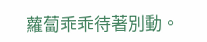蘿蔔乖乖待著別動。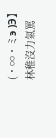(・∞・ミэ )Э】
林稚沒力氣罵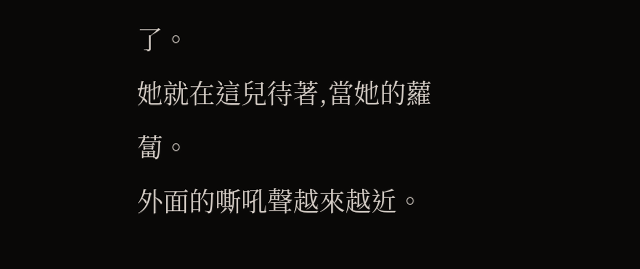了。
她就在這兒待著,當她的蘿蔔。
外面的嘶吼聲越來越近。